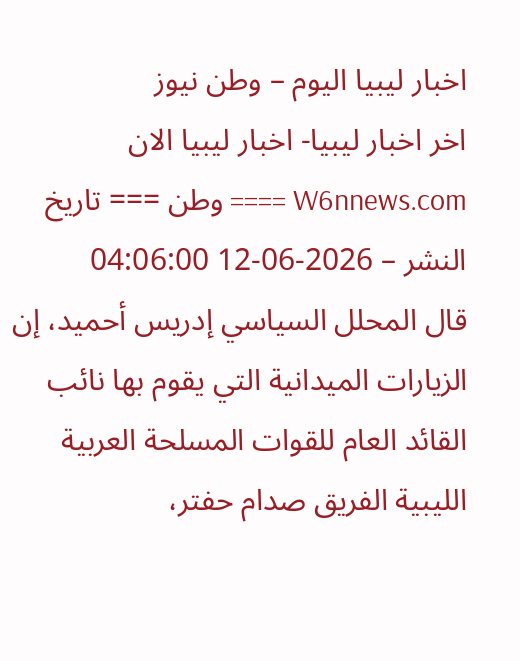اخبار ليبيا اليوم – وطن نيوز
اخر اخبار ليبيا- اخبار ليبيا الان
W6nnews.com ==== وطن === تاريخ النشر – 2026-06-12 04:06:00
قال المحلل السياسي إدريس أحميد، إن الزيارات الميدانية التي يقوم بها نائب القائد العام للقوات المسلحة العربية الليبية الفريق صدام حفتر،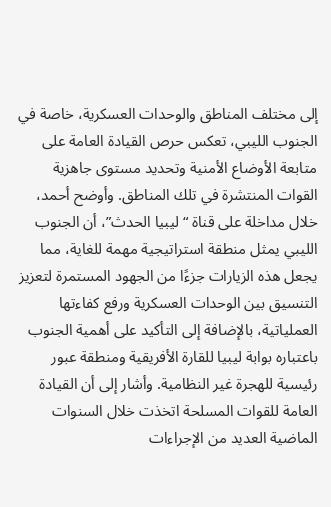إلى مختلف المناطق والوحدات العسكرية، خاصة في الجنوب الليبي، تعكس حرص القيادة العامة على متابعة الأوضاع الأمنية وتحديد مستوى جاهزية القوات المنتشرة في تلك المناطق. وأوضح أحمد، خلال مداخلة على قناة “ليبيا الحدث”، أن الجنوب الليبي يمثل منطقة استراتيجية مهمة للغاية، مما يجعل هذه الزيارات جزءًا من الجهود المستمرة لتعزيز التنسيق بين الوحدات العسكرية ورفع كفاءتها العملياتية، بالإضافة إلى التأكيد على أهمية الجنوب باعتباره بوابة ليبيا للقارة الأفريقية ومنطقة عبور رئيسية للهجرة غير النظامية. وأشار إلى أن القيادة العامة للقوات المسلحة اتخذت خلال السنوات الماضية العديد من الإجراءات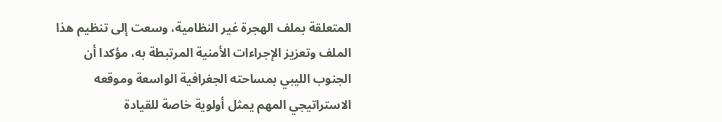المتعلقة بملف الهجرة غير النظامية، وسعت إلى تنظيم هذا الملف وتعزيز الإجراءات الأمنية المرتبطة به، مؤكدا أن الجنوب الليبي بمساحته الجغرافية الواسعة وموقعه الاستراتيجي المهم يمثل أولوية خاصة للقيادة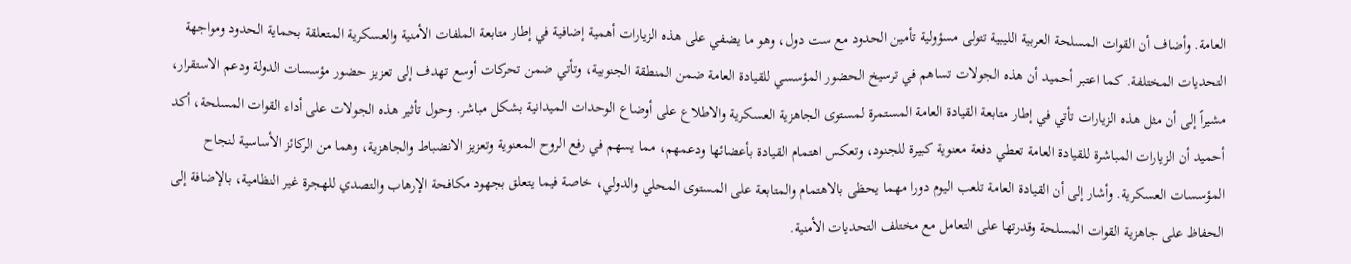العامة. وأضاف أن القوات المسلحة العربية الليبية تتولى مسؤولية تأمين الحدود مع ست دول، وهو ما يضفي على هذه الزيارات أهمية إضافية في إطار متابعة الملفات الأمنية والعسكرية المتعلقة بحماية الحدود ومواجهة التحديات المختلفة. كما اعتبر أحميد أن هذه الجولات تساهم في ترسيخ الحضور المؤسسي للقيادة العامة ضمن المنطقة الجنوبية، وتأتي ضمن تحركات أوسع تهدف إلى تعزيز حضور مؤسسات الدولة ودعم الاستقرار، مشيراً إلى أن مثل هذه الزيارات تأتي في إطار متابعة القيادة العامة المستمرة لمستوى الجاهزية العسكرية والاطلاع على أوضاع الوحدات الميدانية بشكل مباشر. وحول تأثير هذه الجولات على أداء القوات المسلحة، أكد أحميد أن الزيارات المباشرة للقيادة العامة تعطي دفعة معنوية كبيرة للجنود، وتعكس اهتمام القيادة بأعضائها ودعمهم، مما يسهم في رفع الروح المعنوية وتعزيز الانضباط والجاهزية، وهما من الركائز الأساسية لنجاح المؤسسات العسكرية. وأشار إلى أن القيادة العامة تلعب اليوم دورا مهما يحظى بالاهتمام والمتابعة على المستوى المحلي والدولي، خاصة فيما يتعلق بجهود مكافحة الإرهاب والتصدي للهجرة غير النظامية، بالإضافة إلى الحفاظ على جاهزية القوات المسلحة وقدرتها على التعامل مع مختلف التحديات الأمنية.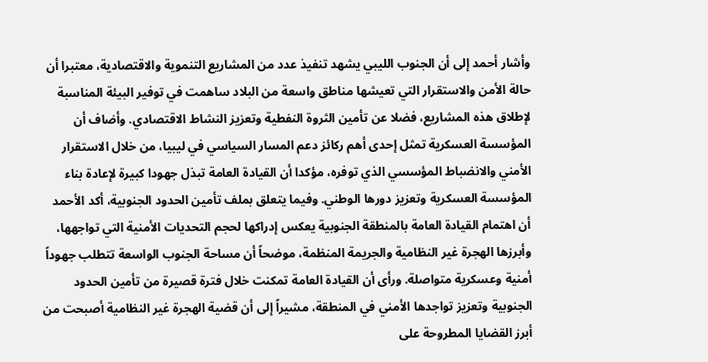وأشار أحمد إلى أن الجنوب الليبي يشهد تنفيذ عدد من المشاريع التنموية والاقتصادية، معتبرا أن حالة الأمن والاستقرار التي تعيشها مناطق واسعة من البلاد ساهمت في توفير البيئة المناسبة لإطلاق هذه المشاريع، فضلا عن تأمين الثروة النفطية وتعزيز النشاط الاقتصادي. وأضاف أن المؤسسة العسكرية تمثل إحدى أهم ركائز دعم المسار السياسي في ليبيا، من خلال الاستقرار الأمني والانضباط المؤسسي الذي توفره، مؤكدا أن القيادة العامة تبذل جهودا كبيرة لإعادة بناء المؤسسة العسكرية وتعزيز دورها الوطني. وفيما يتعلق بملف تأمين الحدود الجنوبية، أكد الأحمد أن اهتمام القيادة العامة بالمنطقة الجنوبية يعكس إدراكها لحجم التحديات الأمنية التي تواجهها، وأبرزها الهجرة غير النظامية والجريمة المنظمة، موضحاً أن مساحة الجنوب الواسعة تتطلب جهوداً أمنية وعسكرية متواصلة. ورأى أن القيادة العامة تمكنت خلال فترة قصيرة من تأمين الحدود الجنوبية وتعزيز تواجدها الأمني في المنطقة، مشيراً إلى أن قضية الهجرة غير النظامية أصبحت من أبرز القضايا المطروحة على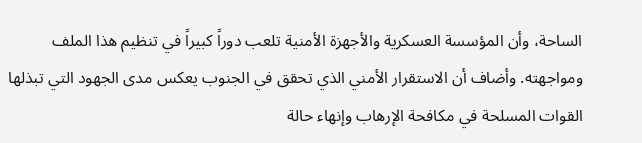الساحة، وأن المؤسسة العسكرية والأجهزة الأمنية تلعب دوراً كبيراً في تنظيم هذا الملف ومواجهته. وأضاف أن الاستقرار الأمني الذي تحقق في الجنوب يعكس مدى الجهود التي تبذلها القوات المسلحة في مكافحة الإرهاب وإنهاء حالة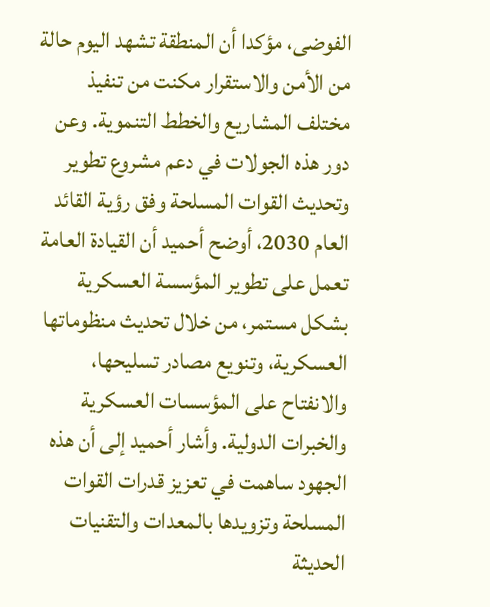الفوضى، مؤكدا أن المنطقة تشهد اليوم حالة من الأمن والاستقرار مكنت من تنفيذ مختلف المشاريع والخطط التنموية. وعن دور هذه الجولات في دعم مشروع تطوير وتحديث القوات المسلحة وفق رؤية القائد العام 2030، أوضح أحميد أن القيادة العامة تعمل على تطوير المؤسسة العسكرية بشكل مستمر، من خلال تحديث منظوماتها العسكرية، وتنويع مصادر تسليحها، والانفتاح على المؤسسات العسكرية والخبرات الدولية. وأشار أحميد إلى أن هذه الجهود ساهمت في تعزيز قدرات القوات المسلحة وتزويدها بالمعدات والتقنيات الحديثة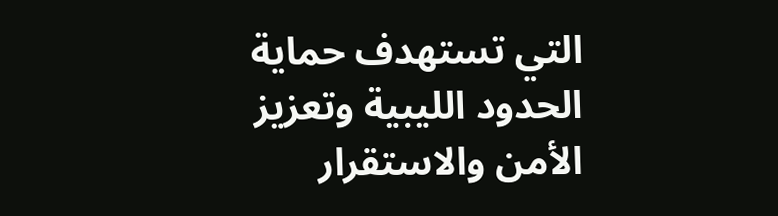التي تستهدف حماية الحدود الليبية وتعزيز الأمن والاستقرار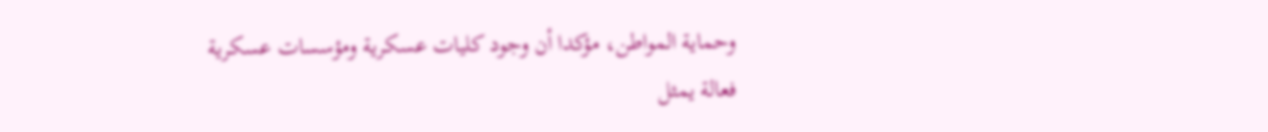وحماية المواطن، مؤكدا أن وجود كليات عسكرية ومؤسسات عسكرية فعالة يمثل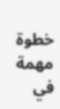خطوة مهمة في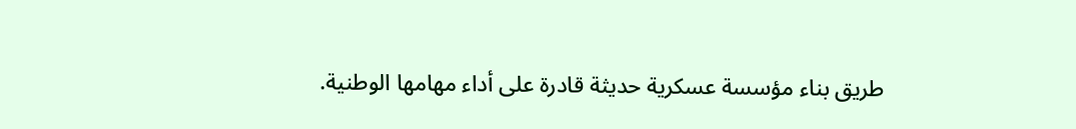طريق بناء مؤسسة عسكرية حديثة قادرة على أداء مهامها الوطنية.